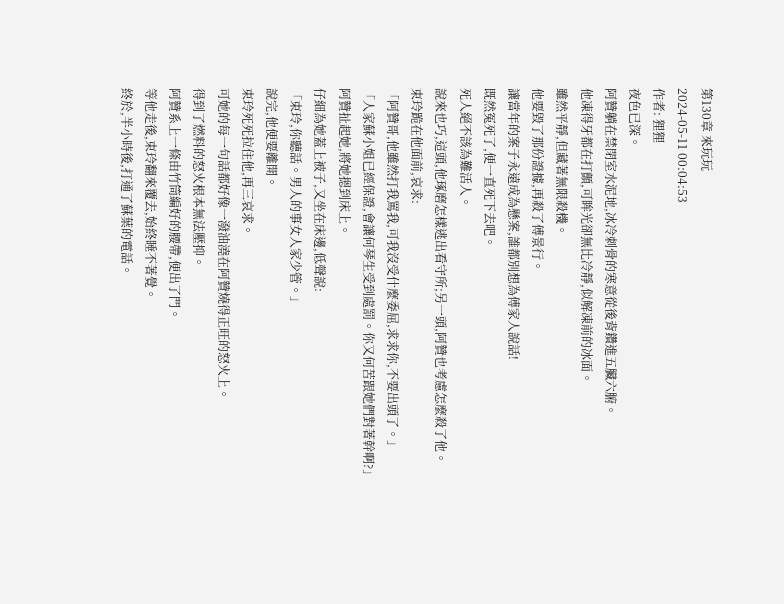第130章 來玩玩
2024-05-11 00:04:53
作者: 狸狸
夜色已深。
阿贊躺在禁閉室水泥地,冰冷刺骨的寒意從後背鑽進五臟六腑。
他凍得牙都在打顫,可眸光卻無比冷靜,似解凍前的冰面。
雖然平靜,但藏著無限殺機。
他要毀了那份證據,再殺了傅景行。
讓當年的案子永遠成為懸案,誰都別想為傅家人說話!
既然冤死了,便一直死下去吧。
死人絕不該為難活人。
說來也巧,這頭,他琢磨怎樣逃出看守所;另一頭,阿贊也考慮怎麼殺了他。
束玲跪在他面前,哀求:
「阿贊哥,他雖然打我罵我,可我沒受什麼委屈,求求你,不要出頭了。」
「人家蘇小姐已經保證,會讓何琴生受到處罰。你又何苦跟她們對著幹啊?」
阿贊扯起她,將她摁到床上。
仔細為她蓋上被子,又坐在床邊,低聲說:
「束玲,你聽話。男人的事女人家少管。」
說完,他便要離開。
束玲死死拉住他,再三哀求。
可她的每一句話都好像一潑油澆在阿贊燒得正旺的怒火上。
得到了燃料的怒火根本無法壓抑。
阿贊系上一條由竹筒編好的腰帶,便出了門。
等他走後,束玲翻來覆去,始終睡不著覺。
終於,半小時後,打通了蘇葉的電話。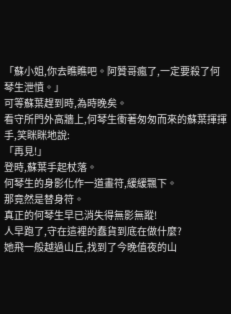「蘇小姐,你去瞧瞧吧。阿贊哥瘋了,一定要殺了何琴生泄憤。」
可等蘇葉趕到時,為時晚矣。
看守所門外高牆上,何琴生衝著匆匆而來的蘇葉揮揮手,笑眯眯地說:
「再見!」
登時,蘇葉手起杖落。
何琴生的身影化作一道畫符,緩緩飄下。
那竟然是替身符。
真正的何琴生早已消失得無影無蹤!
人早跑了,守在這裡的蠢貨到底在做什麼?
她飛一般越過山丘,找到了今晚值夜的山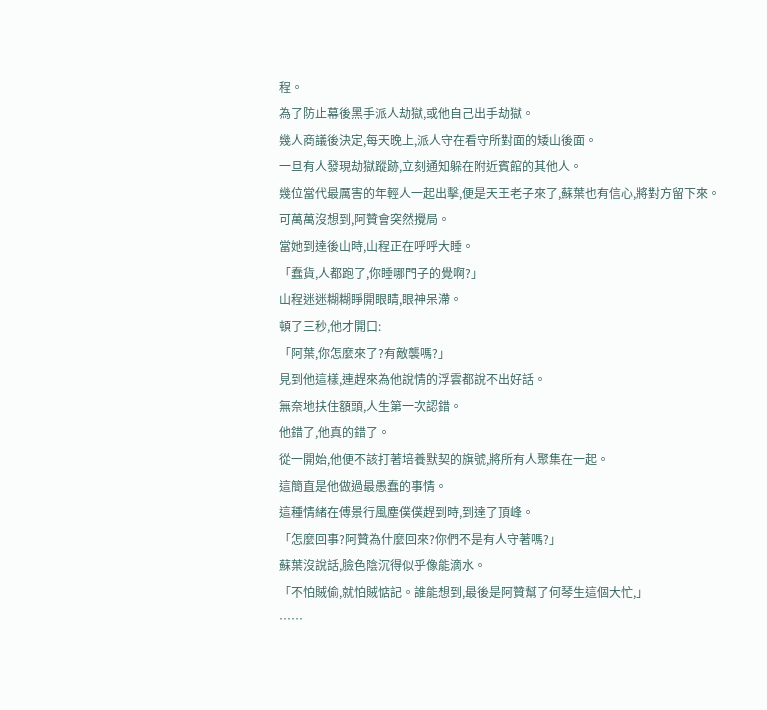程。
為了防止幕後黑手派人劫獄,或他自己出手劫獄。
幾人商議後決定,每天晚上,派人守在看守所對面的矮山後面。
一旦有人發現劫獄蹤跡,立刻通知躲在附近賓館的其他人。
幾位當代最厲害的年輕人一起出擊,便是天王老子來了,蘇葉也有信心,將對方留下來。
可萬萬沒想到,阿贊會突然攪局。
當她到達後山時,山程正在呼呼大睡。
「蠢貨,人都跑了,你睡哪門子的覺啊?」
山程迷迷糊糊睜開眼睛,眼神呆滯。
頓了三秒,他才開口:
「阿葉,你怎麼來了?有敵襲嗎?」
見到他這樣,連趕來為他說情的浮雲都說不出好話。
無奈地扶住額頭,人生第一次認錯。
他錯了,他真的錯了。
從一開始,他便不該打著培養默契的旗號,將所有人聚集在一起。
這簡直是他做過最愚蠢的事情。
這種情緒在傅景行風塵僕僕趕到時,到達了頂峰。
「怎麼回事?阿贊為什麼回來?你們不是有人守著嗎?」
蘇葉沒說話,臉色陰沉得似乎像能滴水。
「不怕賊偷,就怕賊惦記。誰能想到,最後是阿贊幫了何琴生這個大忙,」
……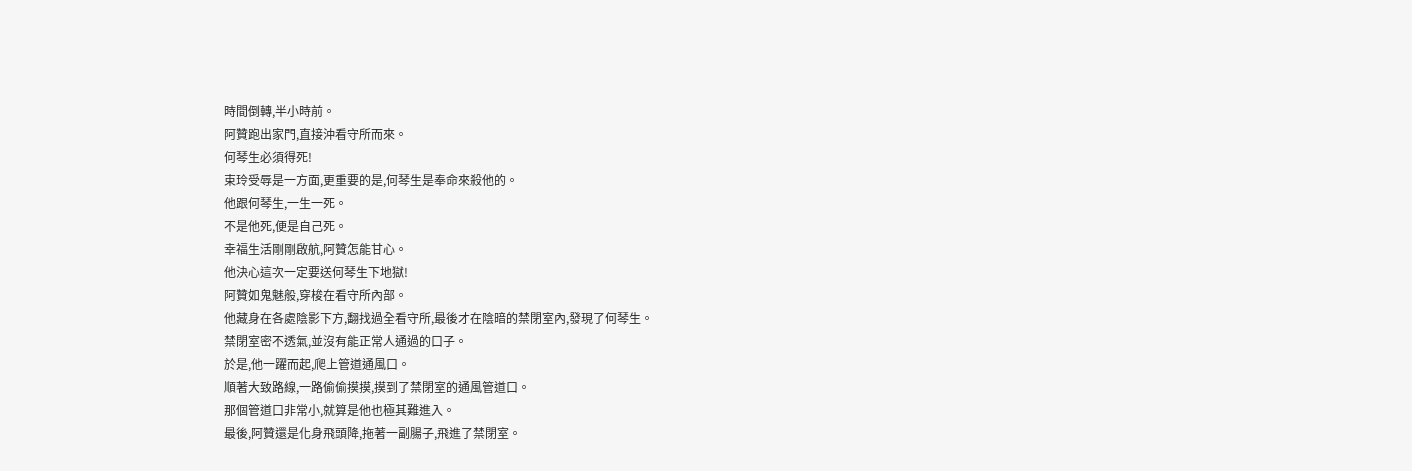時間倒轉,半小時前。
阿贊跑出家門,直接沖看守所而來。
何琴生必須得死!
束玲受辱是一方面,更重要的是,何琴生是奉命來殺他的。
他跟何琴生,一生一死。
不是他死,便是自己死。
幸福生活剛剛啟航,阿贊怎能甘心。
他決心這次一定要送何琴生下地獄!
阿贊如鬼魅般,穿梭在看守所內部。
他藏身在各處陰影下方,翻找過全看守所,最後才在陰暗的禁閉室內,發現了何琴生。
禁閉室密不透氣,並沒有能正常人通過的口子。
於是,他一躍而起,爬上管道通風口。
順著大致路線,一路偷偷摸摸,摸到了禁閉室的通風管道口。
那個管道口非常小,就算是他也極其難進入。
最後,阿贊還是化身飛頭降,拖著一副腸子,飛進了禁閉室。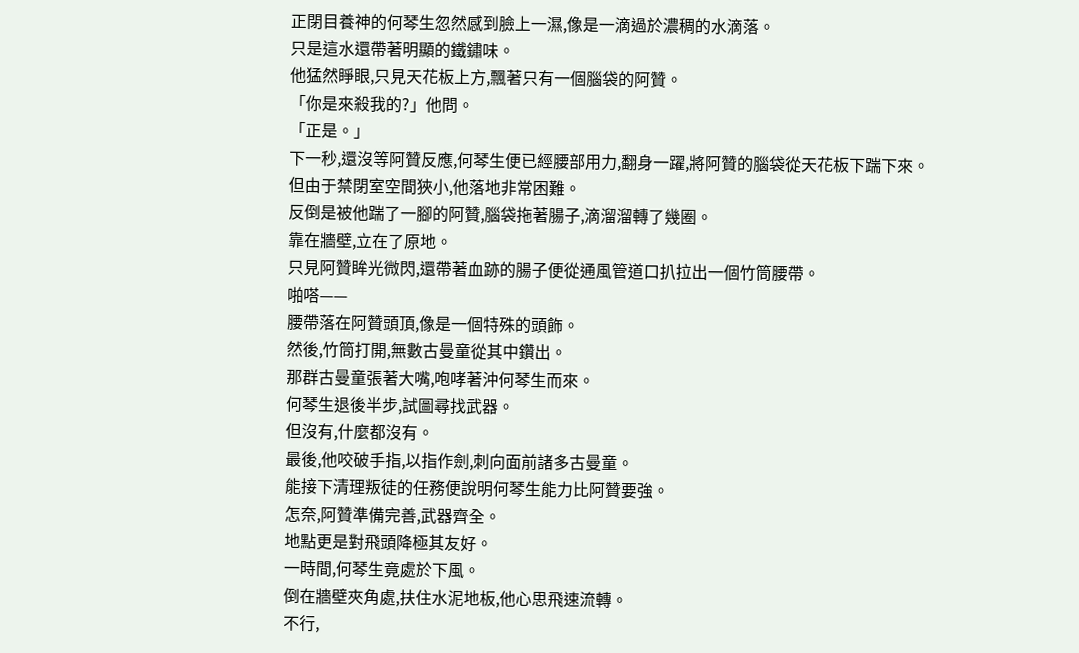正閉目養神的何琴生忽然感到臉上一濕,像是一滴過於濃稠的水滴落。
只是這水還帶著明顯的鐵鏽味。
他猛然睜眼,只見天花板上方,飄著只有一個腦袋的阿贊。
「你是來殺我的?」他問。
「正是。」
下一秒,還沒等阿贊反應,何琴生便已經腰部用力,翻身一躍,將阿贊的腦袋從天花板下踹下來。
但由于禁閉室空間狹小,他落地非常困難。
反倒是被他踹了一腳的阿贊,腦袋拖著腸子,滴溜溜轉了幾圈。
靠在牆壁,立在了原地。
只見阿贊眸光微閃,還帶著血跡的腸子便從通風管道口扒拉出一個竹筒腰帶。
啪嗒——
腰帶落在阿贊頭頂,像是一個特殊的頭飾。
然後,竹筒打開,無數古曼童從其中鑽出。
那群古曼童張著大嘴,咆哮著沖何琴生而來。
何琴生退後半步,試圖尋找武器。
但沒有,什麼都沒有。
最後,他咬破手指,以指作劍,刺向面前諸多古曼童。
能接下清理叛徒的任務便說明何琴生能力比阿贊要強。
怎奈,阿贊準備完善,武器齊全。
地點更是對飛頭降極其友好。
一時間,何琴生竟處於下風。
倒在牆壁夾角處,扶住水泥地板,他心思飛速流轉。
不行,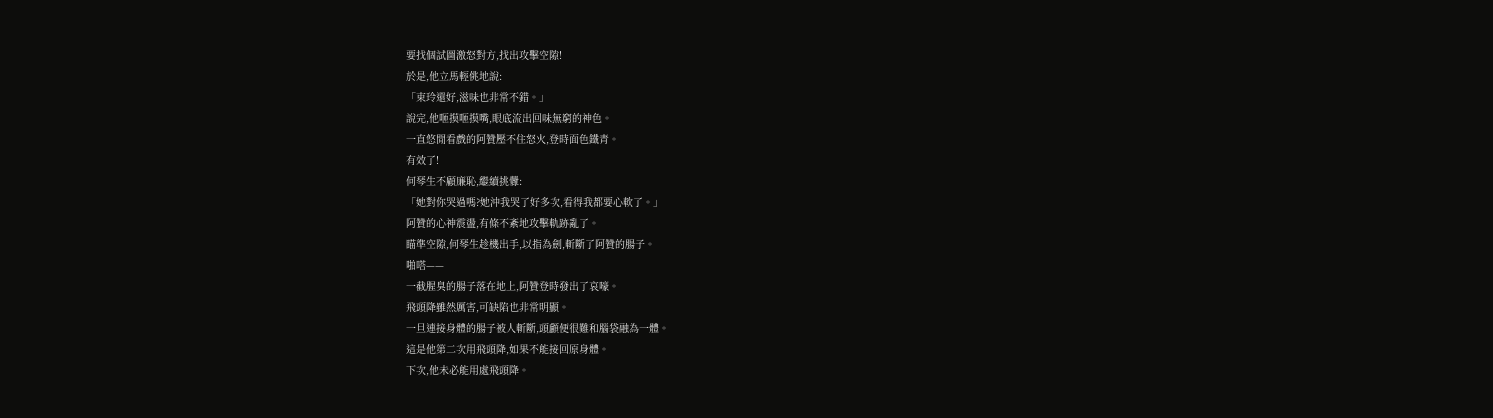要找個試圖激怒對方,找出攻擊空隙!
於是,他立馬輕佻地說:
「束玲還好,滋味也非常不錯。」
說完,他咂摸咂摸嘴,眼底流出回味無窮的神色。
一直悠閒看戲的阿贊壓不住怒火,登時面色鐵青。
有效了!
何琴生不顧廉恥,繼續挑釁:
「她對你哭過嗎?她沖我哭了好多次,看得我都要心軟了。」
阿贊的心神震盪,有條不紊地攻擊軌跡亂了。
瞄準空隙,何琴生趁機出手,以指為劍,斬斷了阿贊的腸子。
啪嗒——
一截腥臭的腸子落在地上,阿贊登時發出了哀嚎。
飛頭降雖然厲害,可缺陷也非常明顯。
一旦連接身體的腸子被人斬斷,頭顱便很難和腦袋融為一體。
這是他第二次用飛頭降,如果不能接回原身體。
下次,他未必能用處飛頭降。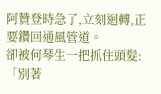阿贊登時急了,立刻迴轉,正要鑽回通風管道。
卻被何琴生一把抓住頭髮:
「別著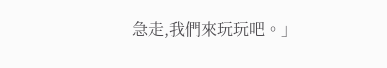急走,我們來玩玩吧。」